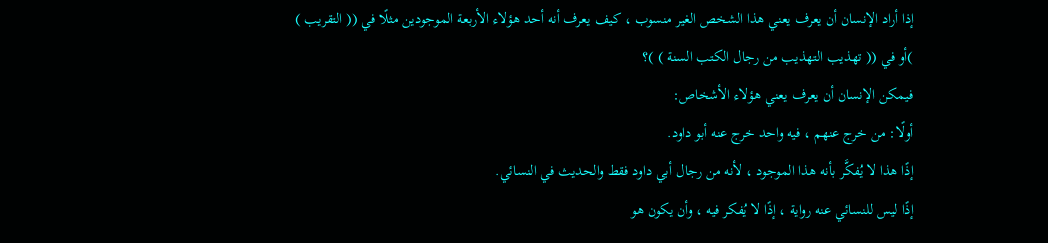إذا أراد الإنسان أن يعرف يعني هذا الشخص الغير منسوب ، كيف يعرف أنه أحد هؤلاء الأربعة الموجودين مثلًا في (( التقريب ) )أو في (( تهذيب التهذيب من رجال الكتب السنة ) )؟
فيمكن الإنسان أن يعرف يعني هؤلاء الأشخاص:
أولًا: من خرج عنهم ، فيه واحد خرج عنه أبو داود.
إذًا هذا لا يُفكَّر بأنه هذا الموجود ، لأنه من رجال أبي داود فقط والحديث في النسائي.
إذًا ليس للنسائي عنه رواية ، إذًا لا يُفكر فيه ، وأن يكون هو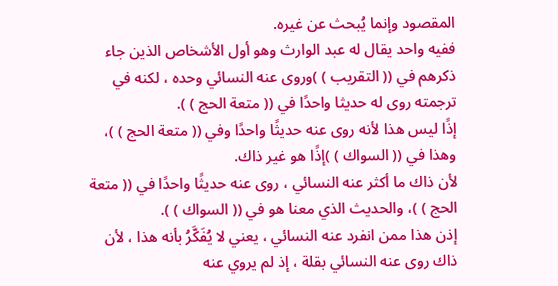المقصود وإنما يُبحث عن غيره.
ففيه واحد يقال له عبد الوارث وهو أول الأشخاص الذين جاء ذكرهم في (( التقريب ) )وروى عنه النسائي وحده ، لكنه في ترجمته روى له حديثا واحدًا في (( متعة الحج ) ).
إذًا ليس هذا لأنه روى عنه حديثًا واحدًا وفي (( متعة الحج ) )، وهذا في (( السواك ) )إذًا هو غير ذاك.
لأن ذاك ما أكثر عنه النسائي ، روى عنه حديثًا واحدًا في (( متعة الحج ) )، والحديث الذي معنا هو في (( السواك ) ).
إذن هذا ممن انفرد عنه النسائي ، يعني لا يُفَكَّرُ بأنه هذا ، لأن ذاك روى عنه النسائي بقلة ، إذ لم يروي عنه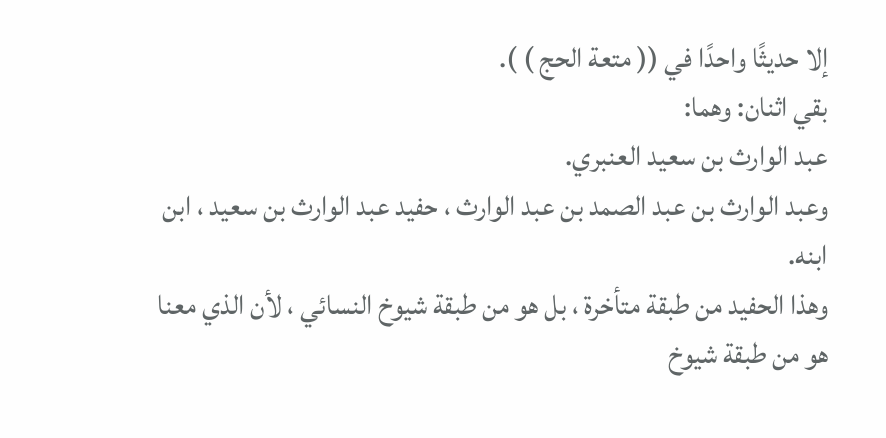إلا حديثًا واحدًا في (( متعة الحج ) ).
بقي اثنان: وهما:
عبد الوارث بن سعيد العنبري.
وعبد الوارث بن عبد الصمد بن عبد الوارث ، حفيد عبد الوارث بن سعيد ، ابن ابنه.
وهذا الحفيد من طبقة متأخرة ، بل هو من طبقة شيوخ النسائي ، لأن الذي معنا هو من طبقة شيوخ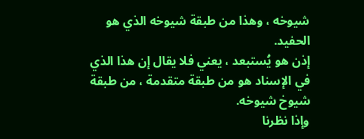شيوخه ، وهذا من طبقة شيوخه الذي هو الحفيد.
إذن هو يُستبعد ، يعني فلا يقال إن هذا الذي في الإسناد هو من طبقة متقدمة ، من طبقة شيوخ شيوخه.
وإذا نظرنا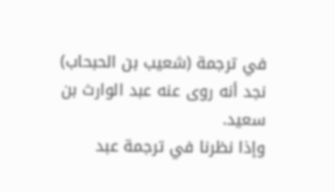في ترجمة (شعيب بن الحبحاب) نجد أنه روى عنه عبد الوارث بن سعيد.
وإذا نظرنا في ترجمة عبد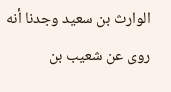الوارث بن سعيد وجدنا أنه روى عن شعيب بن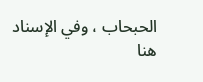الحبحاب ، وفي الإسناد هنا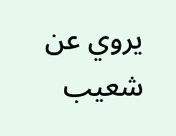يروي عن شعيب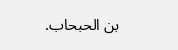بن الحبحاب.